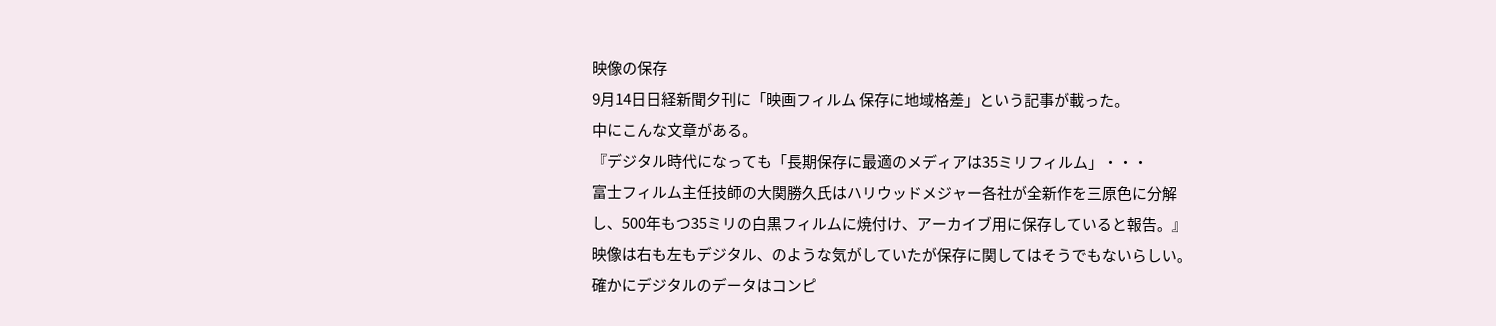映像の保存
9月14日日経新聞夕刊に「映画フィルム 保存に地域格差」という記事が載った。
中にこんな文章がある。
『デジタル時代になっても「長期保存に最適のメディアは35ミリフィルム」・・・
富士フィルム主任技師の大関勝久氏はハリウッドメジャー各社が全新作を三原色に分解し、500年もつ35ミリの白黒フィルムに焼付け、アーカイブ用に保存していると報告。』
映像は右も左もデジタル、のような気がしていたが保存に関してはそうでもないらしい。確かにデジタルのデータはコンピ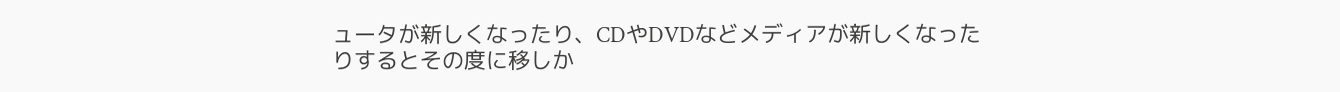ュータが新しくなったり、CDやDVDなどメディアが新しくなったりするとその度に移しか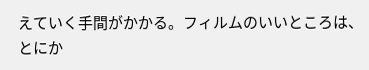えていく手間がかかる。フィルムのいいところは、とにか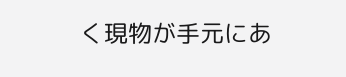く現物が手元にあ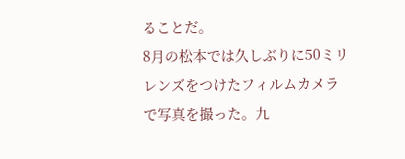ることだ。
8月の松本では久しぶりに50ミリレンズをつけたフィルムカメラで写真を撮った。九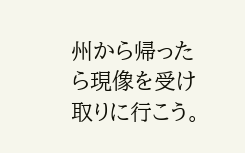州から帰ったら現像を受け取りに行こう。